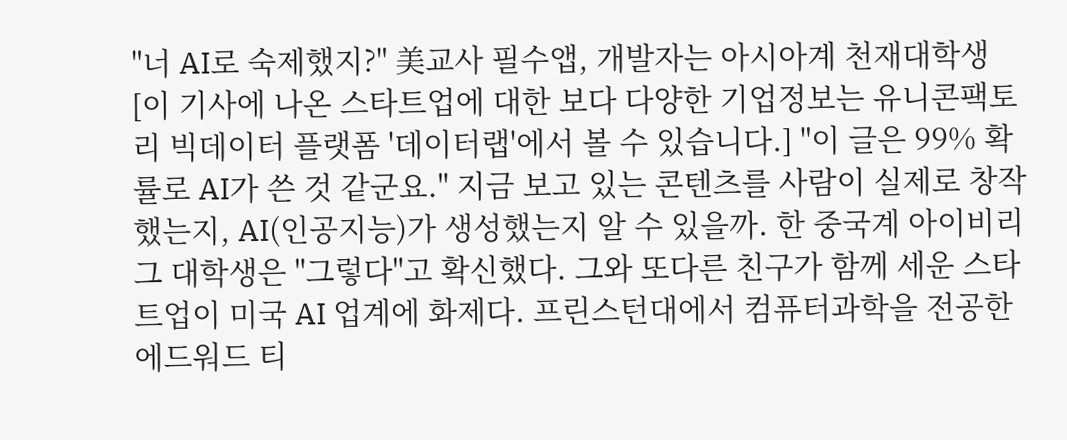"너 AI로 숙제했지?" 美교사 필수앱, 개발자는 아시아계 천재대학생
[이 기사에 나온 스타트업에 대한 보다 다양한 기업정보는 유니콘팩토리 빅데이터 플랫폼 '데이터랩'에서 볼 수 있습니다.] "이 글은 99% 확률로 AI가 쓴 것 같군요." 지금 보고 있는 콘텐츠를 사람이 실제로 창작했는지, AI(인공지능)가 생성했는지 알 수 있을까. 한 중국계 아이비리그 대학생은 "그렇다"고 확신했다. 그와 또다른 친구가 함께 세운 스타트업이 미국 AI 업계에 화제다. 프린스턴대에서 컴퓨터과학을 전공한 에드워드 티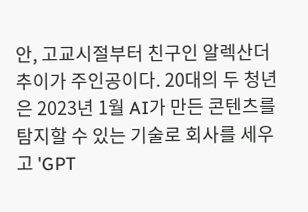안, 고교시절부터 친구인 알렉산더 추이가 주인공이다. 20대의 두 청년은 2023년 1월 AI가 만든 콘텐츠를 탐지할 수 있는 기술로 회사를 세우고 'GPT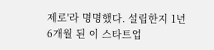제로'라 명명했다. 설립한지 1년6개월 된 이 스타트업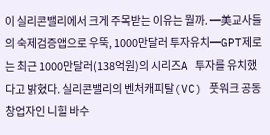이 실리콘밸리에서 크게 주목받는 이유는 뭘까. ━美교사들의 숙제검증앱으로 우뚝, 1000만달러 투자유치━GPT제로는 최근 1000만달러(138억원)의 시리즈A 투자를 유치했다고 밝혔다. 실리콘밸리의 벤처캐피탈(VC) 풋워크 공동창업자인 니힐 바수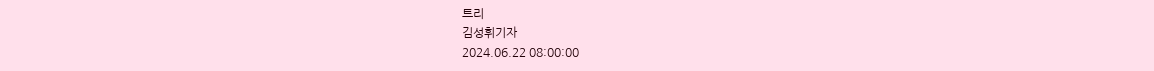트리
김성휘기자
2024.06.22 08:00:00